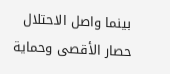بينما واصل الاحتلال حصار الأقصى وحماية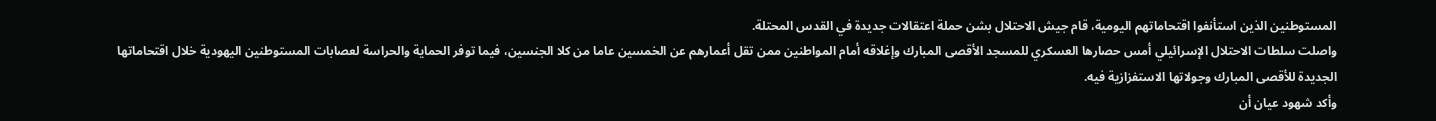المستوطنين الذين استأنفوا اقتحاماتهم اليومية، قام جيش الاحتلال بشن حملة اعتقالات جديدة في القدس المحتلة.
واصلت سلطات الاحتلال الإسرائيلي أمس حصارها العسكري للمسجد الأقصى المبارك وإغلاقه أمام المواطنين ممن تقل أعمارهم عن الخمسين عاما من كلا الجنسين، فيما توفر الحماية والحراسة لعصابات المستوطنين اليهودية خلال اقتحاماتها الجديدة للأقصى المبارك وجولاتها الاستفزازية فيه.
وأكد شهود عيان أن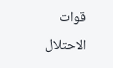قوات الاحتلال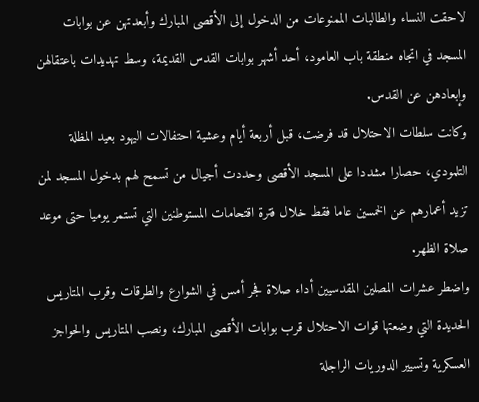لاحقت النساء والطالبات الممنوعات من الدخول إلى الأقصى المبارك وأبعدتهن عن بوابات المسجد في اتجاه منطقة باب العامود، أحد أشهر بوابات القدس القديمة، وسط تهديدات باعتقالهن وإبعادهن عن القدس.
وكانت سلطات الاحتلال قد فرضت، قبل أربعة أيام وعشية احتفالات اليهود بعيد المظلة التلمودي، حصارا مشددا على المسجد الأقصى وحددت أجيال من تسمح لهم بدخول المسجد لمن تزيد أعمارهم عن الخمسين عاما فقط خلال فترة اقتحامات المستوطنين التي تستمر يوميا حتى موعد صلاة الظهر.
واضطر عشرات المصلين المقدسيين أداء صلاة فجر أمس في الشوارع والطرقات وقرب المتاريس الحديدة التي وضعتها قوات الاحتلال قرب بوابات الأقصى المبارك، ونصب المتاريس والحواجز العسكرية وتسيير الدوريات الراجلة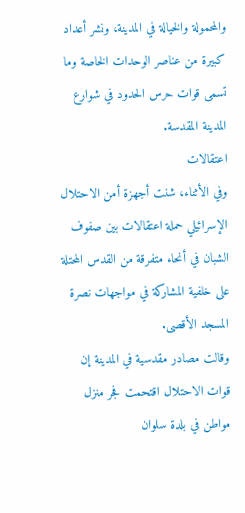والمحمولة والخيالة في المدينة، ونشر أعداد كبيرة من عناصر الوحدات الخاصة وما تسمى قوات حرس الحدود في شوارع المدينة المقدسة.
اعتقالات
وفي الأثناء، شنت أجهزة أمن الاحتلال الإسرائيلي حملة اعتقالات بين صفوف الشبان في أنحاء متفرقة من القدس المحتلة على خلفية المشاركة في مواجهات نصرة المسجد الأقصى.
وقالت مصادر مقدسية في المدينة إن قوات الاحتلال اقتحمت فجر منزل مواطن في بلدة سلوان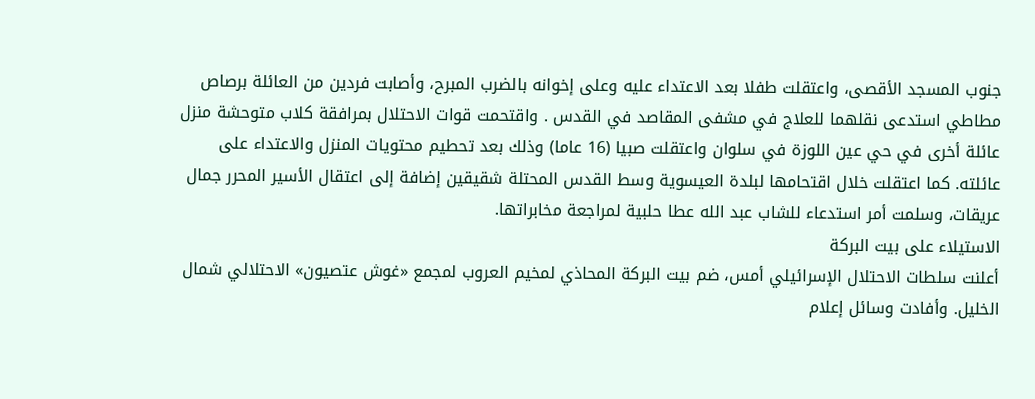جنوب المسجد الأقصى، واعتقلت طفلا بعد الاعتداء عليه وعلى إخوانه بالضرب المبرح، وأصابت فردين من العائلة برصاص مطاطي استدعى نقلهما للعلاج في مشفى المقاصد في القدس . واقتحمت قوات الاحتلال بمرافقة كلاب متوحشة منزل عائلة أخرى في حي عين اللوزة في سلوان واعتقلت صبيا (16 عاما) وذلك بعد تحطيم محتويات المنزل والاعتداء على عائلته. كما اعتقلت خلال اقتحامها لبلدة العيسوية وسط القدس المحتلة شقيقين إضافة إلى اعتقال الأسير المحرر جمال عريقات، وسلمت أمر استدعاء للشاب عبد الله عطا حلبية لمراجعة مخابراتها.
الاستيلاء على بيت البركة
أعلنت سلطات الاحتلال الإسرائيلي أمس، ضم بيت البركة المحاذي لمخيم العروب لمجمع «غوش عتصيون» الاحتلالي شمال الخليل. وأفادت وسائل إعلام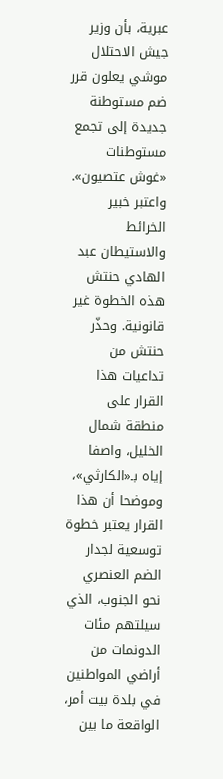عبرية، بأن وزير جيش الاحتلال موشي يعلون قرر ضم مستوطنة جديدة إلى تجمع مستوطنات «غوش عتصيون». واعتبر خبير الخرائط والاستيطان عبد الهادي حنتش هذه الخطوة غير قانونية. وحذّر حنتش من تداعيات هذا القرار على منطقة شمال الخليل، واصفا إياه بـ«الكارثي»، وموضحا أن هذا القرار يعتبر خطوة توسعية لجدار الضم العنصري نحو الجنوب، الذي سيلتهم مئات الدونمات من أراضي المواطنين في بلدة بيت أمر، الواقعة ما بين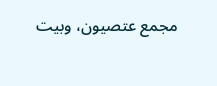مجمع عتصيون، وبيت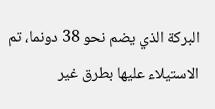البركة الذي يضم نحو 38 دونما، تم الاستيلاء عليها بطرق غير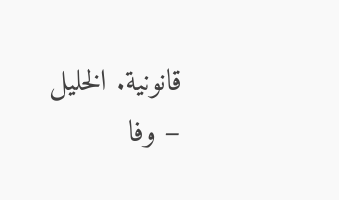قانونية. الخليل – وفا